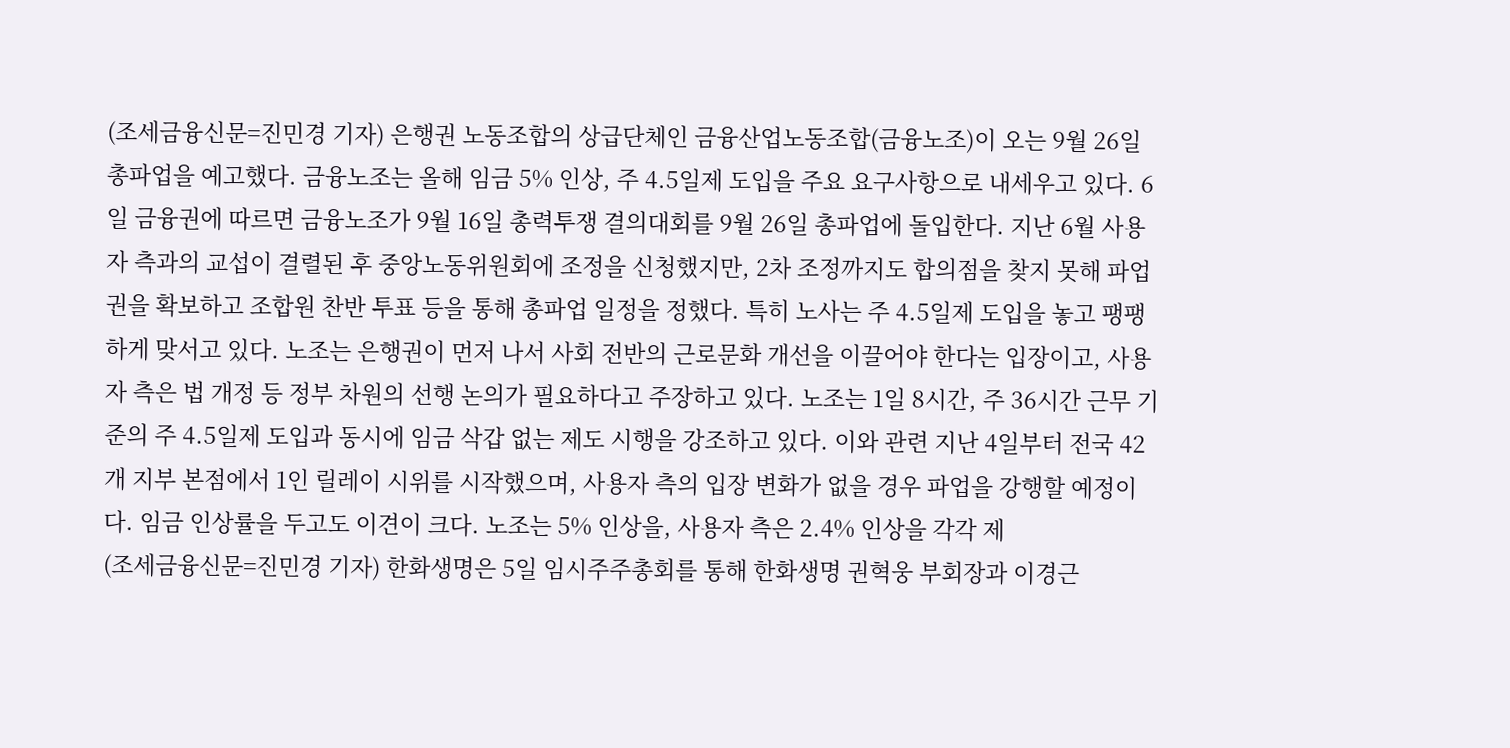(조세금융신문=진민경 기자) 은행권 노동조합의 상급단체인 금융산업노동조합(금융노조)이 오는 9월 26일 총파업을 예고했다. 금융노조는 올해 임금 5% 인상, 주 4.5일제 도입을 주요 요구사항으로 내세우고 있다. 6일 금융권에 따르면 금융노조가 9월 16일 총력투쟁 결의대회를 9월 26일 총파업에 돌입한다. 지난 6월 사용자 측과의 교섭이 결렬된 후 중앙노동위원회에 조정을 신청했지만, 2차 조정까지도 합의점을 찾지 못해 파업권을 확보하고 조합원 찬반 투표 등을 통해 총파업 일정을 정했다. 특히 노사는 주 4.5일제 도입을 놓고 팽팽하게 맞서고 있다. 노조는 은행권이 먼저 나서 사회 전반의 근로문화 개선을 이끌어야 한다는 입장이고, 사용자 측은 법 개정 등 정부 차원의 선행 논의가 필요하다고 주장하고 있다. 노조는 1일 8시간, 주 36시간 근무 기준의 주 4.5일제 도입과 동시에 임금 삭갑 없는 제도 시행을 강조하고 있다. 이와 관련 지난 4일부터 전국 42개 지부 본점에서 1인 릴레이 시위를 시작했으며, 사용자 측의 입장 변화가 없을 경우 파업을 강행할 예정이다. 임금 인상률을 두고도 이견이 크다. 노조는 5% 인상을, 사용자 측은 2.4% 인상을 각각 제
(조세금융신문=진민경 기자) 한화생명은 5일 임시주주총회를 통해 한화생명 권혁웅 부회장과 이경근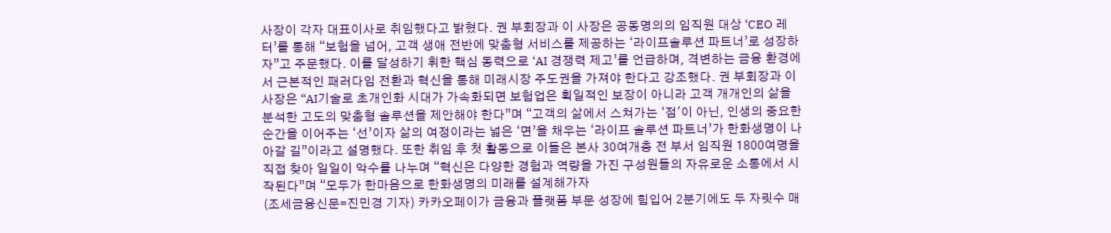사장이 각자 대표이사로 취임했다고 밝혔다. 권 부회장과 이 사장은 공동명의의 임직원 대상 ‘CEO 레터’를 통해 “보험을 넘어, 고객 생애 전반에 맞춤형 서비스를 제공하는 ‘라이프솔루션 파트너’로 성장하자”고 주문했다. 이를 달성하기 휘한 핵심 동력으로 ‘AI 경쟁력 제고’를 언급하며, 격변하는 금융 환경에서 근본적인 패러다임 전환과 혁신을 통해 미래시장 주도권을 가져야 한다고 강조했다. 권 부회장과 이 사장은 “AI기술로 초개인화 시대가 가속화되면 보험업은 획일적인 보장이 아니라 고객 개개인의 삶을 분석한 고도의 맞춤형 솔루션을 제안해야 한다”며 “고객의 삶에서 스쳐가는 ‘점'이 아닌, 인생의 중요한 순간을 이어주는 ‘선’이자 삶의 여정이라는 넓은 ‘면’을 채우는 ‘라이프 솔루션 파트너’가 한화생명이 나아갈 길”이라고 설명했다. 또한 취임 후 첫 활동으로 이들은 본사 30여개층 전 부서 임직원 1800여명을 직접 찾아 일일이 악수를 나누며 “혁신은 다양한 경험과 역량을 가진 구성원들의 자유로운 소통에서 시작된다”며 “모두가 한마음으로 한화생명의 미래를 설계해가자
(조세금융신문=진민경 기자) 카카오페이가 금융과 플랫폼 부문 성장에 힘입어 2분기에도 두 자릿수 매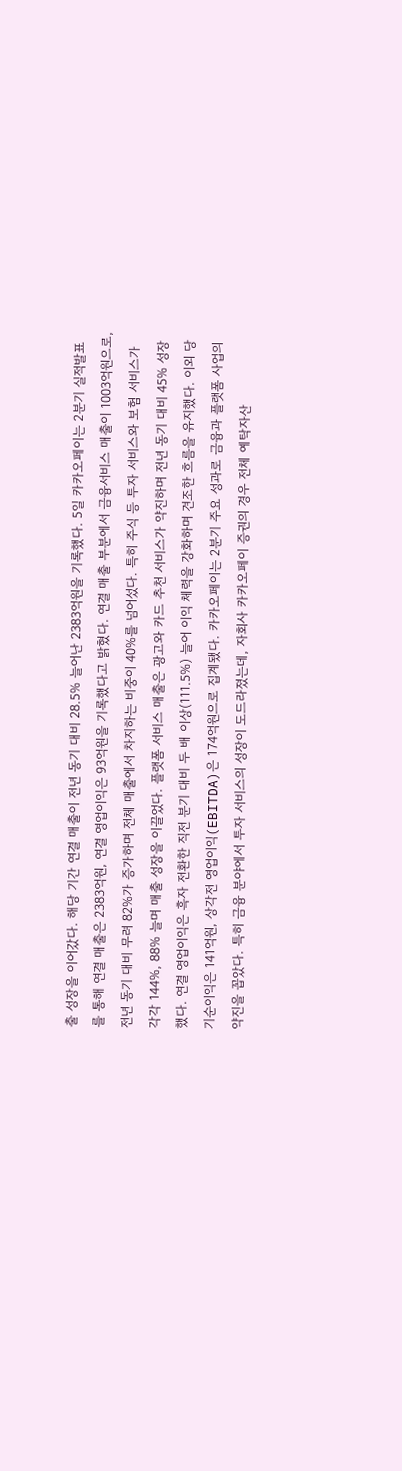출 성장을 이어갔다. 해당 기간 연결 매출이 전년 동기 대비 28.5% 늘어난 2383억원을 기록했다. 5일 카카오페이는 2분기 실적발표를 통해 연결 매출은 2383억원, 연결 영업이익은 93억원을 기록했다고 밝혔다. 연결 매출 부분에서 금융서비스 매출이 1003억원으로, 전년 동기 대비 무려 82%가 증가하며 전체 매출에서 차지하는 비중이 40%를 넘어섰다. 특히 주식 등 투자 서비스와 보험 서비스가 각각 144%, 88% 늘며 매출 성장을 이끌었다. 플랫폼 서비스 매출은 광고와 카드 추천 서비스가 약진하며 전년 동기 대비 45% 성장했다. 연결 영업이익은 흑자 전환한 직전 분기 대비 두 배 이상(111.5%) 늘어 이익 체력을 강화하며 견조한 흐름을 유지했다. 이외 당기순이익은 141억원, 상각전 영업이익(EBITDA)은 174억원으로 집계됐다. 카카오페이는 2분기 주요 성과로 금융과 플랫폼 사업의 약진을 꼽았다. 특히 금융 분야에서 투자 서비스의 성장이 도드라졌는데, 자회사 카카오페이 증권의 경우 전체 예탁자산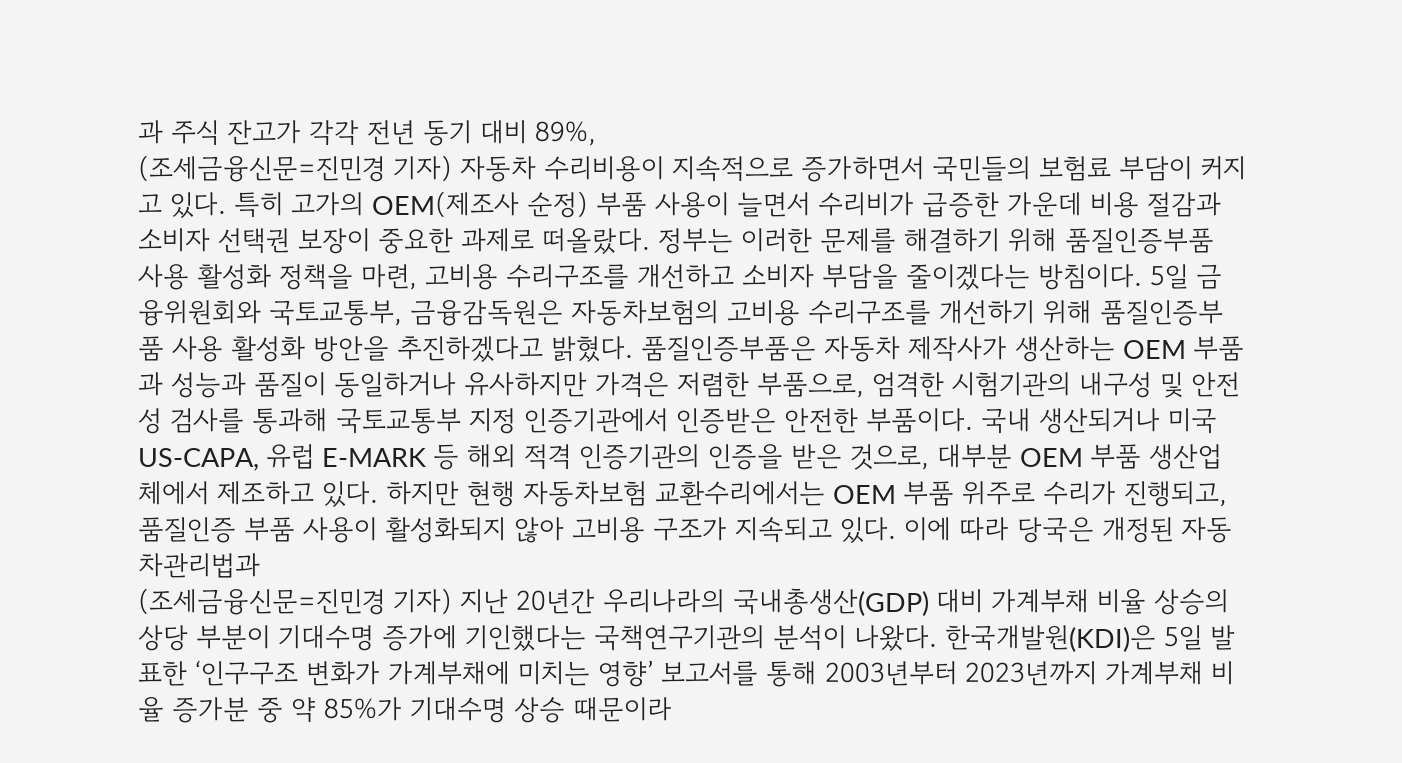과 주식 잔고가 각각 전년 동기 대비 89%,
(조세금융신문=진민경 기자) 자동차 수리비용이 지속적으로 증가하면서 국민들의 보험료 부담이 커지고 있다. 특히 고가의 OEM(제조사 순정) 부품 사용이 늘면서 수리비가 급증한 가운데 비용 절감과 소비자 선택권 보장이 중요한 과제로 떠올랐다. 정부는 이러한 문제를 해결하기 위해 품질인증부품 사용 활성화 정책을 마련, 고비용 수리구조를 개선하고 소비자 부담을 줄이겠다는 방침이다. 5일 금융위원회와 국토교통부, 금융감독원은 자동차보험의 고비용 수리구조를 개선하기 위해 품질인증부품 사용 활성화 방안을 추진하겠다고 밝혔다. 품질인증부품은 자동차 제작사가 생산하는 OEM 부품과 성능과 품질이 동일하거나 유사하지만 가격은 저렴한 부품으로, 엄격한 시험기관의 내구성 및 안전성 검사를 통과해 국토교통부 지정 인증기관에서 인증받은 안전한 부품이다. 국내 생산되거나 미국 US-CAPA, 유럽 E-MARK 등 해외 적격 인증기관의 인증을 받은 것으로, 대부분 OEM 부품 생산업체에서 제조하고 있다. 하지만 현행 자동차보험 교환수리에서는 OEM 부품 위주로 수리가 진행되고, 품질인증 부품 사용이 활성화되지 않아 고비용 구조가 지속되고 있다. 이에 따라 당국은 개정된 자동차관리법과
(조세금융신문=진민경 기자) 지난 20년간 우리나라의 국내총생산(GDP) 대비 가계부채 비율 상승의 상당 부분이 기대수명 증가에 기인했다는 국책연구기관의 분석이 나왔다. 한국개발원(KDI)은 5일 발표한 ‘인구구조 변화가 가계부채에 미치는 영향’ 보고서를 통해 2003년부터 2023년까지 가계부채 비율 증가분 중 약 85%가 기대수명 상승 때문이라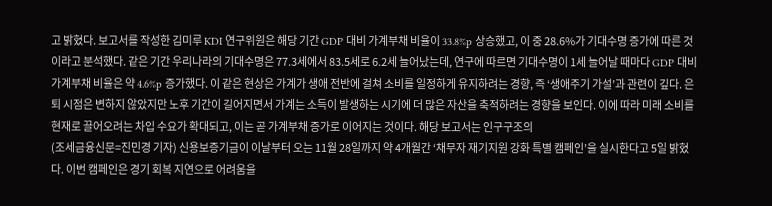고 밝혔다. 보고서를 작성한 김미루 KDI 연구위원은 해당 기간 GDP 대비 가계부채 비율이 33.8%p 상승했고, 이 중 28.6%가 기대수명 증가에 따른 것이라고 분석했다. 같은 기간 우리나라의 기대수명은 77.3세에서 83.5세로 6.2세 늘어났는데, 연구에 따르면 기대수명이 1세 늘어날 때마다 GDP 대비 가계부채 비율은 약 4.6%p 증가했다. 이 같은 현상은 가계가 생애 전반에 걸쳐 소비를 일정하게 유지하려는 경향, 즉 ‘생애주기 가설’과 관련이 깊다. 은퇴 시점은 변하지 않았지만 노후 기간이 길어지면서 가계는 소득이 발생하는 시기에 더 많은 자산을 축적하려는 경향을 보인다. 이에 따라 미래 소비를 현재로 끌어오려는 차입 수요가 확대되고, 이는 곧 가계부채 증가로 이어지는 것이다. 해당 보고서는 인구구조의
(조세금융신문=진민경 기자) 신용보증기금이 이날부터 오는 11월 28일까지 약 4개월간 ‘채무자 재기지원 강화 특별 캠페인’을 실시한다고 5일 밝혔다. 이번 캠페인은 경기 회복 지연으로 어려움을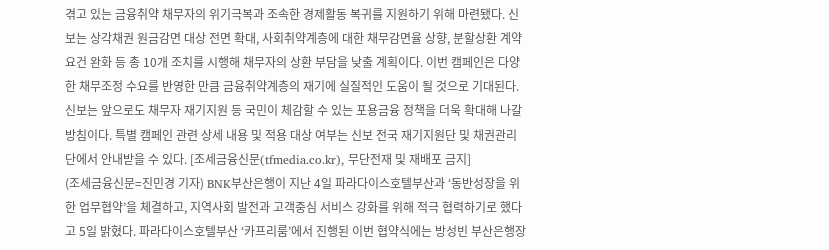겪고 있는 금융취약 채무자의 위기극복과 조속한 경제활동 복귀를 지원하기 위해 마련됐다. 신보는 상각채권 원금감면 대상 전면 확대, 사회취약계층에 대한 채무감면율 상향, 분할상환 계약 요건 완화 등 총 10개 조치를 시행해 채무자의 상환 부담을 낮출 계획이다. 이번 캠페인은 다양한 채무조정 수요를 반영한 만큼 금융취약계층의 재기에 실질적인 도움이 될 것으로 기대된다. 신보는 앞으로도 채무자 재기지원 등 국민이 체감할 수 있는 포용금융 정책을 더욱 확대해 나갈 방침이다. 특별 캠페인 관련 상세 내용 및 적용 대상 여부는 신보 전국 재기지원단 및 채권관리단에서 안내받을 수 있다. [조세금융신문(tfmedia.co.kr), 무단전재 및 재배포 금지]
(조세금융신문=진민경 기자) BNK부산은행이 지난 4일 파라다이스호텔부산과 ‘동반성장을 위한 업무협약’을 체결하고, 지역사회 발전과 고객중심 서비스 강화를 위해 적극 협력하기로 했다고 5일 밝혔다. 파라다이스호텔부산 ‘카프리룸’에서 진행된 이번 협약식에는 방성빈 부산은행장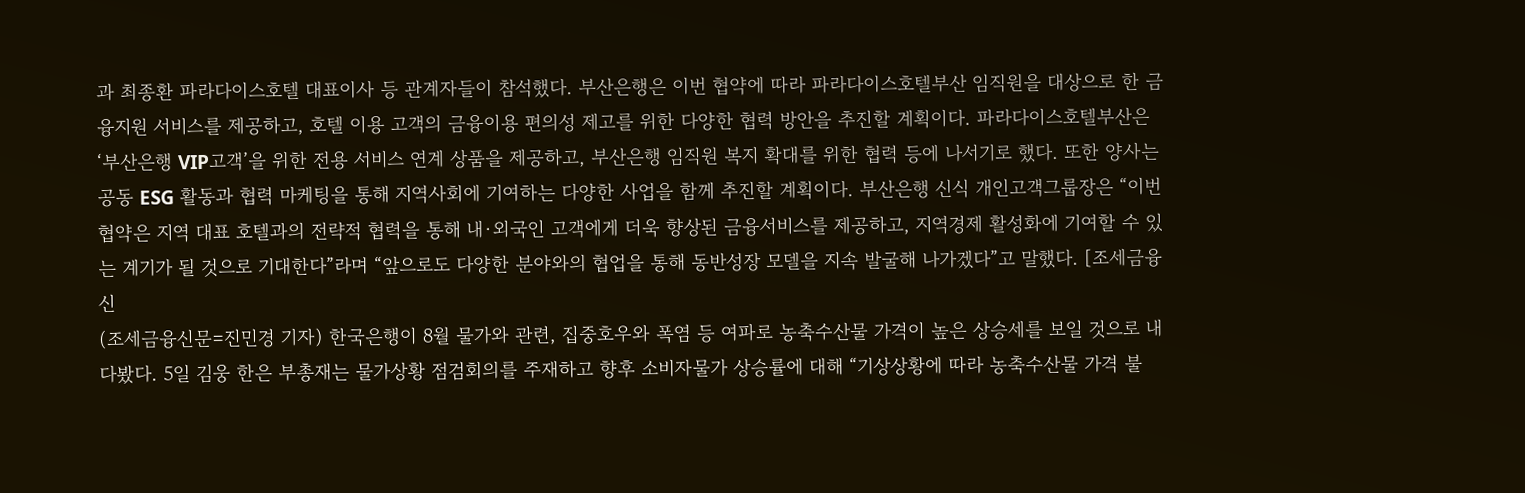과 최종환 파라다이스호텔 대표이사 등 관계자들이 참석했다. 부산은행은 이번 협약에 따라 파라다이스호텔부산 임직원을 대상으로 한 금융지원 서비스를 제공하고, 호텔 이용 고객의 금융이용 편의성 제고를 위한 다양한 협력 방안을 추진할 계획이다. 파라다이스호텔부산은 ‘부산은행 VIP고객’을 위한 전용 서비스 연계 상품을 제공하고, 부산은행 임직원 복지 확대를 위한 협력 등에 나서기로 했다. 또한 양사는 공동 ESG 활동과 협력 마케팅을 통해 지역사회에 기여하는 다양한 사업을 함께 추진할 계획이다. 부산은행 신식 개인고객그룹장은 “이번 협약은 지역 대표 호텔과의 전략적 협력을 통해 내·외국인 고객에게 더욱 향상된 금융서비스를 제공하고, 지역경제 활성화에 기여할 수 있는 계기가 될 것으로 기대한다”라며 “앞으로도 다양한 분야와의 협업을 통해 동반성장 모델을 지속 발굴해 나가겠다”고 말했다. [조세금융신
(조세금융신문=진민경 기자) 한국은행이 8월 물가와 관련, 집중호우와 폭염 등 여파로 농축수산물 가격이 높은 상승세를 보일 것으로 내다봤다. 5일 김웅 한은 부총재는 물가상황 점검회의를 주재하고 향후 소비자물가 상승률에 대해 “기상상황에 따라 농축수산물 가격 불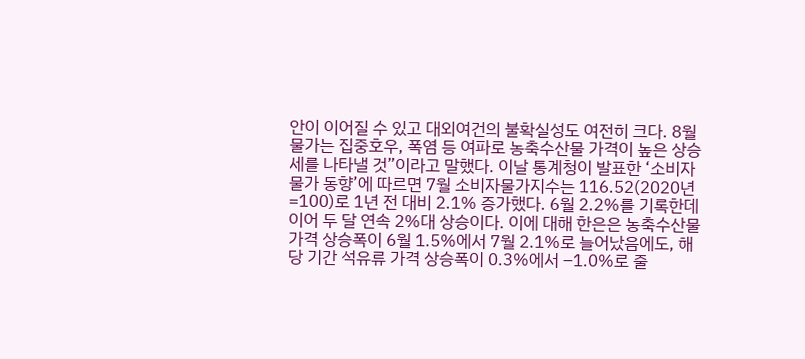안이 이어질 수 있고 대외여건의 불확실성도 여전히 크다. 8월 물가는 집중호우, 폭염 등 여파로 농축수산물 가격이 높은 상승세를 나타낼 것”이라고 말했다. 이날 통계청이 발표한 ‘소비자물가 동향’에 따르면 7월 소비자물가지수는 116.52(2020년=100)로 1년 전 대비 2.1% 증가했다. 6월 2.2%를 기록한데 이어 두 달 연속 2%대 상승이다. 이에 대해 한은은 농축수산물 가격 상승폭이 6월 1.5%에서 7월 2.1%로 늘어났음에도, 해당 기간 석유류 가격 상승폭이 0.3%에서 –1.0%로 줄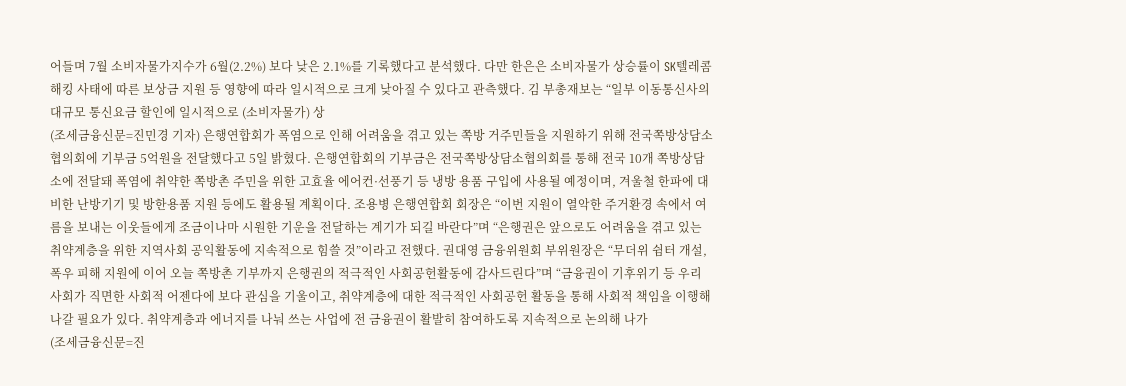어들며 7월 소비자물가지수가 6월(2.2%) 보다 낮은 2.1%를 기록했다고 분석했다. 다만 한은은 소비자물가 상승률이 SK텔레콤 해킹 사태에 따른 보상금 지원 등 영향에 따라 일시적으로 크게 낮아질 수 있다고 관측했다. 김 부총재보는 “일부 이동통신사의 대규모 통신요금 할인에 일시적으로 (소비자물가) 상
(조세금융신문=진민경 기자) 은행연합회가 폭염으로 인해 어려움을 겪고 있는 쪽방 거주민들을 지원하기 위해 전국쪽방상담소협의회에 기부금 5억원을 전달했다고 5일 밝혔다. 은행연합회의 기부금은 전국쪽방상담소협의회를 통해 전국 10개 쪽방상담소에 전달돼 폭염에 취약한 쪽방촌 주민을 위한 고효율 에어컨·선풍기 등 냉방 용품 구입에 사용될 예정이며, 겨울철 한파에 대비한 난방기기 및 방한용품 지원 등에도 활용될 계획이다. 조용병 은행연합회 회장은 “이번 지원이 열악한 주거환경 속에서 여름을 보내는 이웃들에게 조금이나마 시원한 기운을 전달하는 계기가 되길 바란다”며 “은행권은 앞으로도 어려움을 겪고 있는 취약계층을 위한 지역사회 공익활동에 지속적으로 힘쓸 것”이라고 전했다. 권대영 금융위원회 부위원장은 “무더위 쉼터 개설, 폭우 피해 지원에 이어 오늘 쪽방촌 기부까지 은행권의 적극적인 사회공헌활동에 감사드린다”며 “금융권이 기후위기 등 우리 사회가 직면한 사회적 어젠다에 보다 관심을 기울이고, 취약계층에 대한 적극적인 사회공헌 활동을 통해 사회적 책임을 이행해 나갈 필요가 있다. 취약계층과 에너지를 나눠 쓰는 사업에 전 금융권이 활발히 참여하도록 지속적으로 논의해 나가
(조세금융신문=진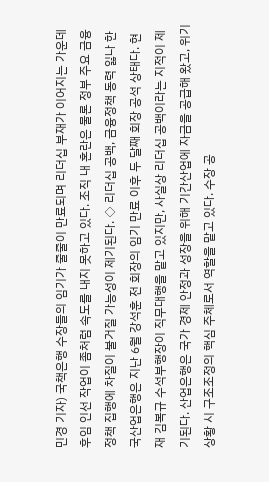민경 기자) 국책은행 수장들의 임기가 줄줄이 만료되며 리더십 부재가 이어지는 가운데 후임 인선 작업이 좀처럼 속도를 내지 못하고 있다. 조직 내 혼란은 물론 정부 주요 금융정책 집행에 차질이 불거질 가능성이 제기된다. ◇ 리더십 공백, 금융정책 동력 잃나 한국산업은행은 지난 6월 강석훈 전 회장의 임기 만료 이후 두 달째 회장 공석 상태다. 현재 김복규 수석부행장이 직무대행을 맡고 있지만, 사실상 리더십 공백이라는 지적이 제기된다. 산업은행은 국가 경제 안정과 성장을 위해 기간산업에 자금을 공급해 왔고, 위기 상황 시 구조조정의 핵심 주체로서 역할을 맡고 있다. 수장 공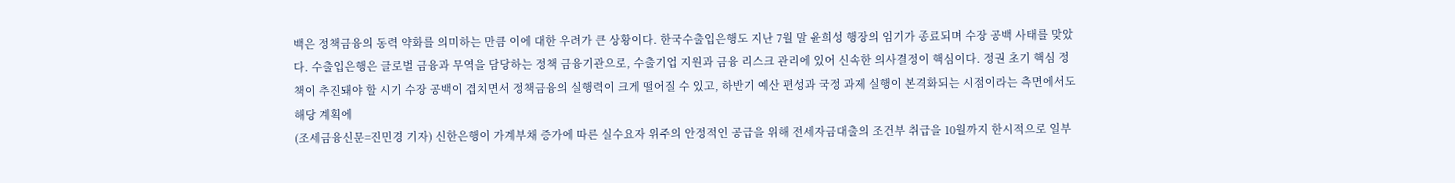백은 정책금융의 동력 약화를 의미하는 만큼 이에 대한 우려가 큰 상황이다. 한국수출입은행도 지난 7월 말 윤희성 행장의 임기가 종료되며 수장 공백 사태를 맞았다. 수출입은행은 글로벌 금융과 무역을 담당하는 정책 금융기관으로, 수출기업 지원과 금융 리스크 관리에 있어 신속한 의사결정이 핵심이다. 정권 초기 핵심 정책이 추진돼야 할 시기 수장 공백이 겹치면서 정책금융의 실행력이 크게 떨어질 수 있고, 하반기 예산 편성과 국정 과제 실행이 본격화되는 시점이라는 측면에서도 해당 계획에
(조세금융신문=진민경 기자) 신한은행이 가계부채 증가에 따른 실수요자 위주의 안정적인 공급을 위해 전세자금대출의 조건부 취급을 10월까지 한시적으로 일부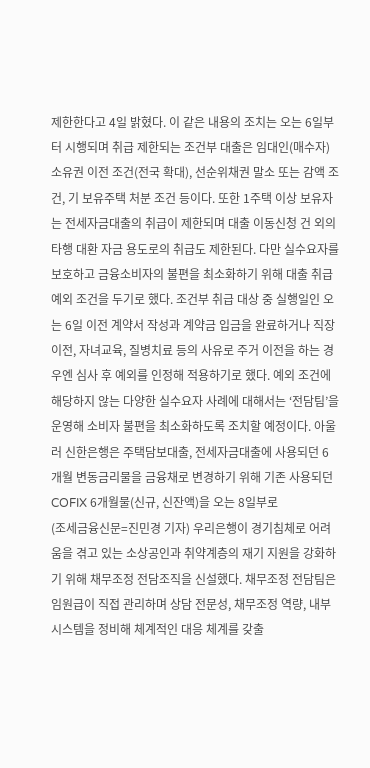제한한다고 4일 밝혔다. 이 같은 내용의 조치는 오는 6일부터 시행되며 취급 제한되는 조건부 대출은 임대인(매수자) 소유권 이전 조건(전국 확대), 선순위채권 말소 또는 감액 조건, 기 보유주택 처분 조건 등이다. 또한 1주택 이상 보유자는 전세자금대출의 취급이 제한되며 대출 이동신청 건 외의 타행 대환 자금 용도로의 취급도 제한된다. 다만 실수요자를 보호하고 금융소비자의 불편을 최소화하기 위해 대출 취급 예외 조건을 두기로 했다. 조건부 취급 대상 중 실행일인 오는 6일 이전 계약서 작성과 계약금 입금을 완료하거나 직장이전, 자녀교육, 질병치료 등의 사유로 주거 이전을 하는 경우엔 심사 후 예외를 인정해 적용하기로 했다. 예외 조건에 해당하지 않는 다양한 실수요자 사례에 대해서는 ‘전담팀’을 운영해 소비자 불편을 최소화하도록 조치할 예정이다. 아울러 신한은행은 주택담보대출, 전세자금대출에 사용되던 6개월 변동금리물을 금융채로 변경하기 위해 기존 사용되던 COFIX 6개월물(신규, 신잔액)을 오는 8일부로
(조세금융신문=진민경 기자) 우리은행이 경기침체로 어려움을 겪고 있는 소상공인과 취약계층의 재기 지원을 강화하기 위해 채무조정 전담조직을 신설했다. 채무조정 전담팀은 임원급이 직접 관리하며 상담 전문성, 채무조정 역량, 내부 시스템을 정비해 체계적인 대응 체계를 갖출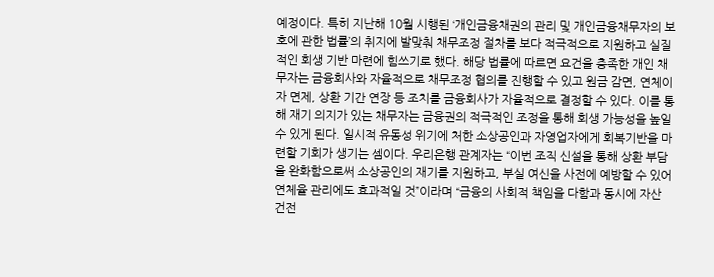예정이다. 특히 지난해 10월 시행된 ‘개인금융채권의 관리 및 개인금융채무자의 보호에 관한 법률’의 취지에 발맞춰 채무조정 절차를 보다 적극적으로 지원하고 실질적인 회생 기반 마련에 힘쓰기로 했다. 해당 법률에 따르면 요건을 충족한 개인 채무자는 금융회사와 자율적으로 채무조정 협의를 진행할 수 있고 원금 감면, 연체이자 면제, 상환 기간 연장 등 조치를 금융회사가 자율적으로 결정할 수 있다. 이를 통해 재기 의지가 있는 채무자는 금융권의 적극적인 조정을 통해 회생 가능성을 높일 수 있게 된다. 일시적 유동성 위기에 처한 소상공인과 자영업자에게 회복기반을 마련할 기회가 생기는 셈이다. 우리은행 관계자는 “이번 조직 신설을 통해 상환 부담을 완화함으로써 소상공인의 재기를 지원하고, 부실 여신을 사전에 예방할 수 있어 연체율 관리에도 효과적일 것”이라며 “금융의 사회적 책임을 다함과 동시에 자산 건전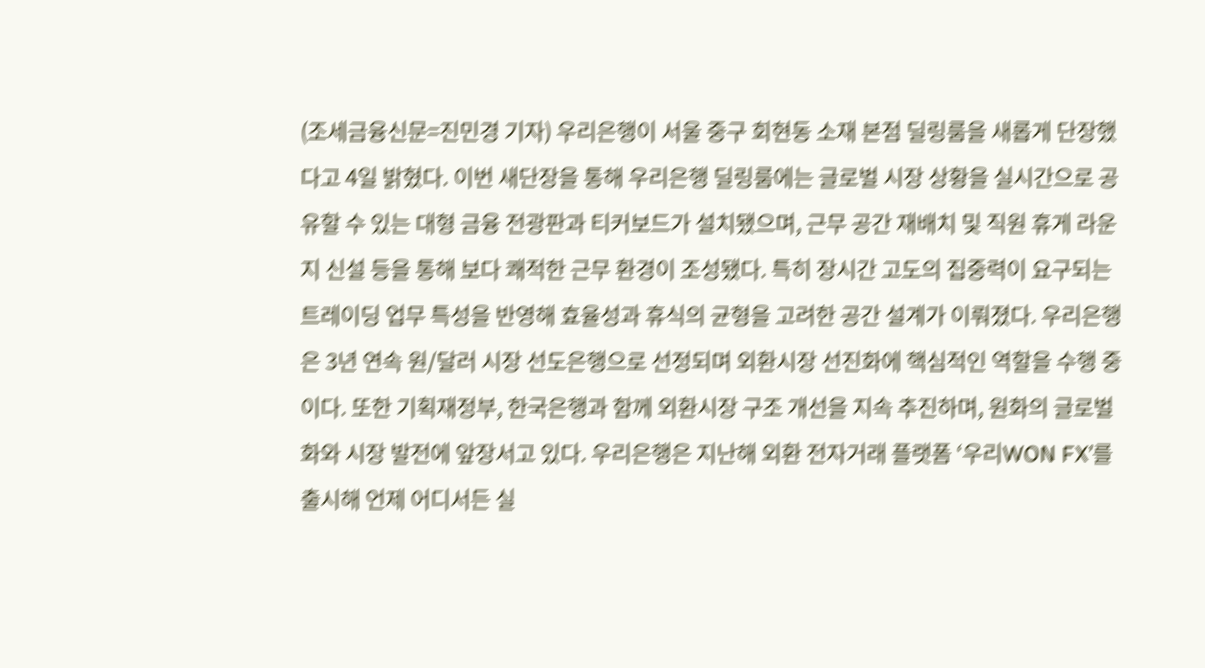(조세금융신문=진민경 기자) 우리은행이 서울 중구 회현동 소재 본점 딜링룸을 새롭게 단장했다고 4일 밝혔다. 이번 새단장을 통해 우리은행 딜링룸에는 글로벌 시장 상황을 실시간으로 공유할 수 있는 대형 금융 전광판과 티커보드가 설치됐으며, 근무 공간 재배치 및 직원 휴게 라운지 신설 등을 통해 보다 쾌적한 근무 환경이 조성됐다. 특히 장시간 고도의 집중력이 요구되는 트레이딩 업무 특성을 반영해 효율성과 휴식의 균형을 고려한 공간 설계가 이뤄졌다. 우리은행은 3년 연속 원/달러 시장 선도은행으로 선정되며 외환시장 선진화에 핵심적인 역할을 수행 중이다. 또한 기획재정부, 한국은행과 함께 외환시장 구조 개선을 지속 추진하며, 원화의 글로벌화와 시장 발전에 앞장서고 있다. 우리은행은 지난해 외환 전자거래 플랫폼 ‘우리WON FX’를 출시해 언제 어디서든 실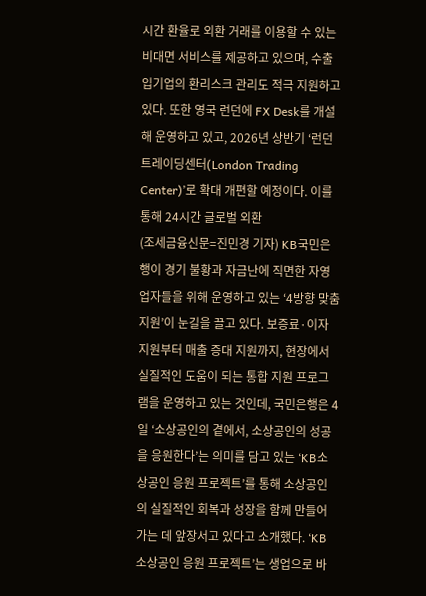시간 환율로 외환 거래를 이용할 수 있는 비대면 서비스를 제공하고 있으며, 수출입기업의 환리스크 관리도 적극 지원하고 있다. 또한 영국 런던에 FX Desk를 개설해 운영하고 있고, 2026년 상반기 ‘런던트레이딩센터(London Trading Center)’로 확대 개편할 예정이다. 이를 통해 24시간 글로벌 외환
(조세금융신문=진민경 기자) KB국민은행이 경기 불황과 자금난에 직면한 자영업자들을 위해 운영하고 있는 ‘4방향 맞춤 지원’이 눈길을 끌고 있다. 보증료·이자 지원부터 매출 증대 지원까지, 현장에서 실질적인 도움이 되는 통합 지원 프로그램을 운영하고 있는 것인데, 국민은행은 4일 ‘소상공인의 곁에서, 소상공인의 성공을 응원한다’는 의미를 담고 있는 ‘KB소상공인 응원 프로젝트’를 통해 소상공인의 실질적인 회복과 성장을 함께 만들어가는 데 앞장서고 있다고 소개했다. ‘KB소상공인 응원 프로젝트’는 생업으로 바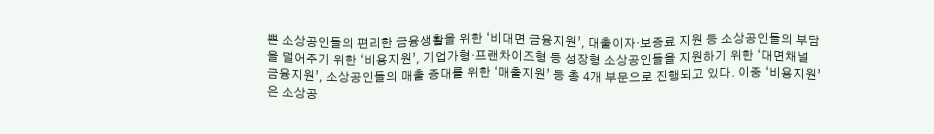쁜 소상공인들의 편리한 금융생활을 위한 ‘비대면 금융지원’, 대출이자·보증료 지원 등 소상공인들의 부담을 덜어주기 위한 ‘비용지원’, 기업가형·프랜차이즈형 등 성장형 소상공인들을 지원하기 위한 ‘대면채널 금융지원’, 소상공인들의 매출 증대를 위한 ‘매출지원’ 등 총 4개 부문으로 진행되고 있다. 이중 ‘비용지원’은 소상공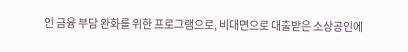인 금융 부담 완화를 위한 프로그램으로, 비대면으로 대출받은 소상공인에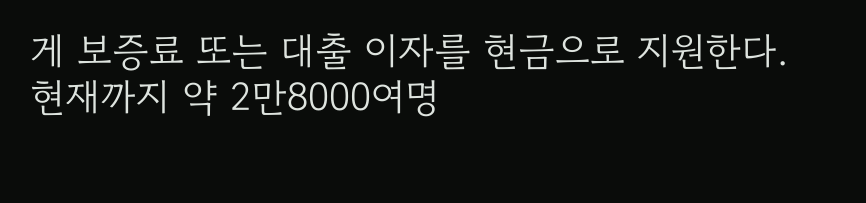게 보증료 또는 대출 이자를 현금으로 지원한다. 현재까지 약 2만8000여명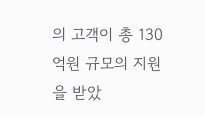의 고객이 총 130억원 규모의 지원을 받았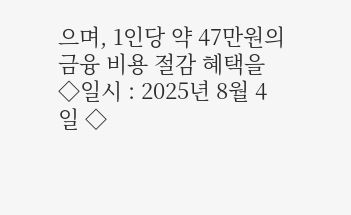으며, 1인당 약 47만원의 금융 비용 절감 혜택을
◇일시 : 2025년 8월 4일 ◇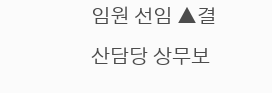임원 선임 ▲결산담당 상무보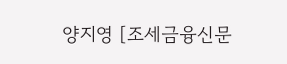양지영 [조세금융신문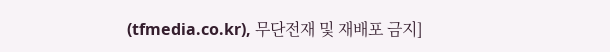(tfmedia.co.kr), 무단전재 및 재배포 금지]